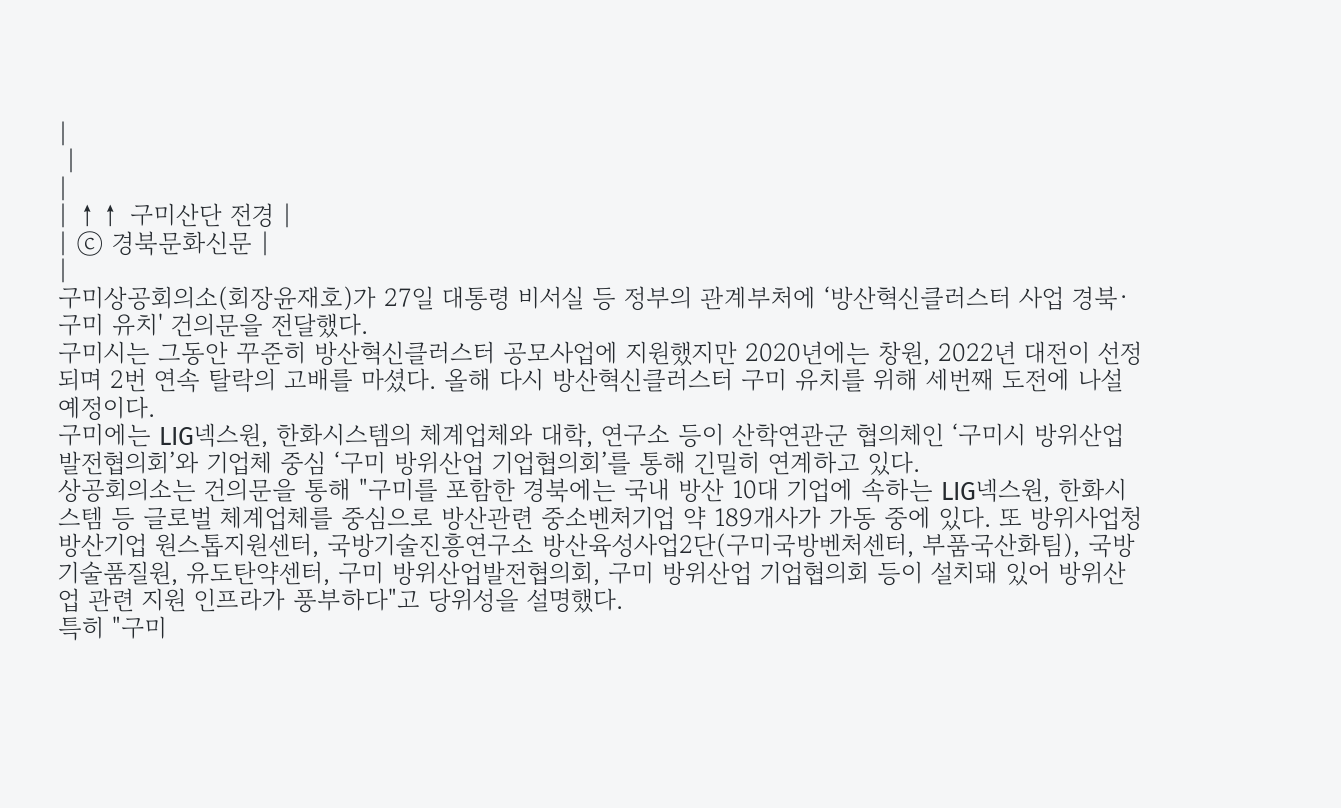|
 |
|
| ↑↑ 구미산단 전경 |
| ⓒ 경북문화신문 |
|
구미상공회의소(회장윤재호)가 27일 대통령 비서실 등 정부의 관계부처에 ‘방산혁신클러스터 사업 경북·구미 유치' 건의문을 전달했다.
구미시는 그동안 꾸준히 방산혁신클러스터 공모사업에 지원했지만 2020년에는 창원, 2022년 대전이 선정되며 2번 연속 탈락의 고배를 마셨다. 올해 다시 방산혁신클러스터 구미 유치를 위해 세번째 도전에 나설 예정이다.
구미에는 LIG넥스원, 한화시스템의 체계업체와 대학, 연구소 등이 산학연관군 협의체인 ‘구미시 방위산업발전협의회’와 기업체 중심 ‘구미 방위산업 기업협의회’를 통해 긴밀히 연계하고 있다.
상공회의소는 건의문을 통해 "구미를 포함한 경북에는 국내 방산 10대 기업에 속하는 LIG넥스원, 한화시스템 등 글로벌 체계업체를 중심으로 방산관련 중소벤처기업 약 189개사가 가동 중에 있다. 또 방위사업청 방산기업 원스톱지원센터, 국방기술진흥연구소 방산육성사업2단(구미국방벤처센터, 부품국산화팀), 국방기술품질원, 유도탄약센터, 구미 방위산업발전협의회, 구미 방위산업 기업협의회 등이 설치돼 있어 방위산업 관련 지원 인프라가 풍부하다"고 당위성을 설명했다.
특히 "구미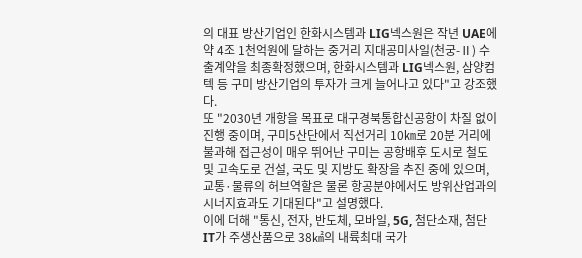의 대표 방산기업인 한화시스템과 LIG넥스원은 작년 UAE에 약 4조 1천억원에 달하는 중거리 지대공미사일(천궁-Ⅱ) 수출계약을 최종확정했으며, 한화시스템과 LIG넥스원, 삼양컴텍 등 구미 방산기업의 투자가 크게 늘어나고 있다"고 강조했다.
또 "2030년 개항을 목표로 대구경북통합신공항이 차질 없이 진행 중이며, 구미5산단에서 직선거리 10㎞로 20분 거리에 불과해 접근성이 매우 뛰어난 구미는 공항배후 도시로 철도 및 고속도로 건설, 국도 및 지방도 확장을 추진 중에 있으며, 교통·물류의 허브역할은 물론 항공분야에서도 방위산업과의 시너지효과도 기대된다"고 설명했다.
이에 더해 "통신, 전자, 반도체, 모바일, 5G, 첨단소재, 첨단IT가 주생산품으로 38㎢의 내륙최대 국가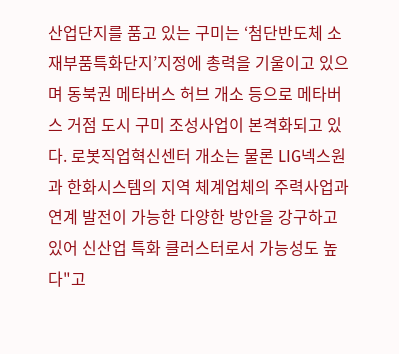산업단지를 품고 있는 구미는 ‘첨단반도체 소재부품특화단지’지정에 총력을 기울이고 있으며 동북권 메타버스 허브 개소 등으로 메타버스 거점 도시 구미 조성사업이 본격화되고 있다. 로봇직업혁신센터 개소는 물론 LIG넥스원과 한화시스템의 지역 체계업체의 주력사업과 연계 발전이 가능한 다양한 방안을 강구하고 있어 신산업 특화 클러스터로서 가능성도 높다"고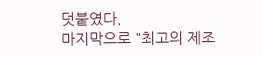덧붙였다.
마지막으로 "최고의 제조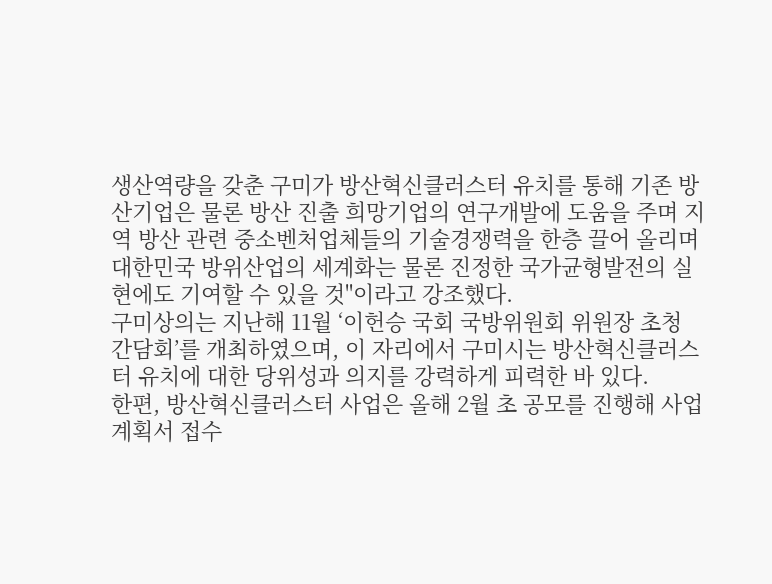생산역량을 갖춘 구미가 방산혁신클러스터 유치를 통해 기존 방산기업은 물론 방산 진출 희망기업의 연구개발에 도움을 주며 지역 방산 관련 중소벤처업체들의 기술경쟁력을 한층 끌어 올리며 대한민국 방위산업의 세계화는 물론 진정한 국가균형발전의 실현에도 기여할 수 있을 것"이라고 강조했다.
구미상의는 지난해 11월 ‘이헌승 국회 국방위원회 위원장 초청 간담회’를 개최하였으며, 이 자리에서 구미시는 방산혁신클러스터 유치에 대한 당위성과 의지를 강력하게 피력한 바 있다.
한편, 방산혁신클러스터 사업은 올해 2월 초 공모를 진행해 사업계획서 접수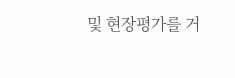및 현장평가를 거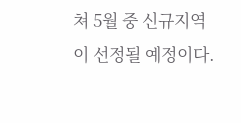쳐 5월 중 신규지역이 선정될 예정이다.